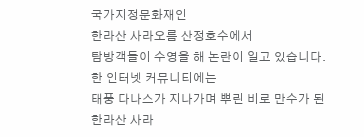국가지정문화재인
한라산 사라오름 산정호수에서
탐방객들이 수영을 해 논란이 일고 있습니다.
한 인터넷 커뮤니티에는
태풍 다나스가 지나가며 뿌린 비로 만수가 된
한라산 사라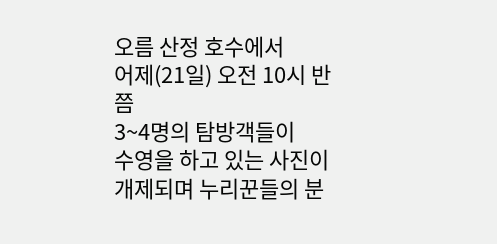오름 산정 호수에서
어제(21일) 오전 10시 반 쯤
3~4명의 탐방객들이
수영을 하고 있는 사진이 개제되며 누리꾼들의 분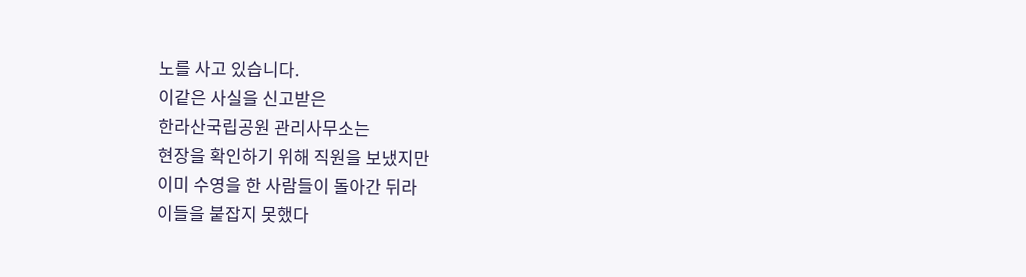노를 사고 있습니다.
이같은 사실을 신고받은
한라산국립공원 관리사무소는
현장을 확인하기 위해 직원을 보냈지만
이미 수영을 한 사람들이 돌아간 뒤라
이들을 붙잡지 못했다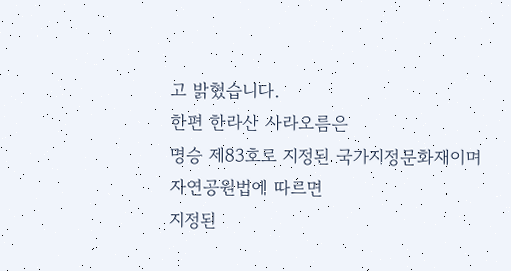고 밝혔습니다.
한편 한라산 사라오름은
명승 제83호로 지정된 국가지정문화재이며
자연공원법에 따르면
지정된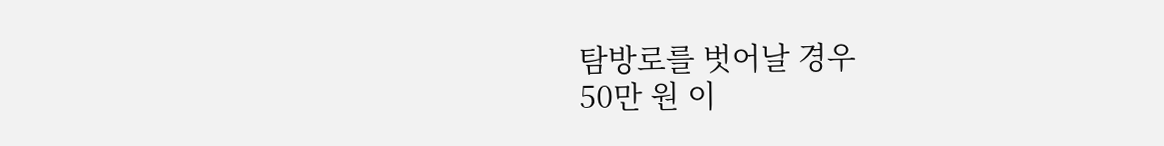탐방로를 벗어날 경우
50만 원 이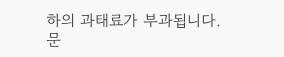하의 과태료가 부과됩니다.
문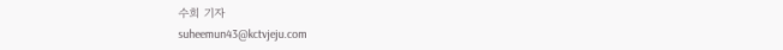수희 기자
suheemun43@kctvjeju.com